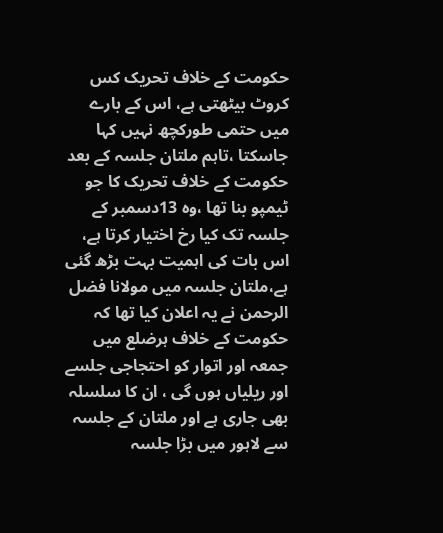حکومت کے خلاف تحریک کس کروٹ بیٹھتی ہے، اس کے بارے میں حتمی طورکچھ نہیں کہا جاسکتا ،تاہم ملتان جلسہ کے بعد حکومت کے خلاف تحریک کا جو ٹیمپو بنا تھا ،وہ 13دسمبر کے جلسہ تک کیا رخ اختیار کرتا ہے، اس بات کی اہمیت بہت بڑھ گئی ہے،ملتان جلسہ میں مولانا فضل الرحمن نے یہ اعلان کیا تھا کہ حکومت کے خلاف ہرضلع میں جمعہ اور اتوار کو احتجاجی جلسے اور ریلیاں ہوں گی ، ان کا سلسلہ بھی جاری ہے اور ملتان کے جلسہ سے لاہور میں بڑا جلسہ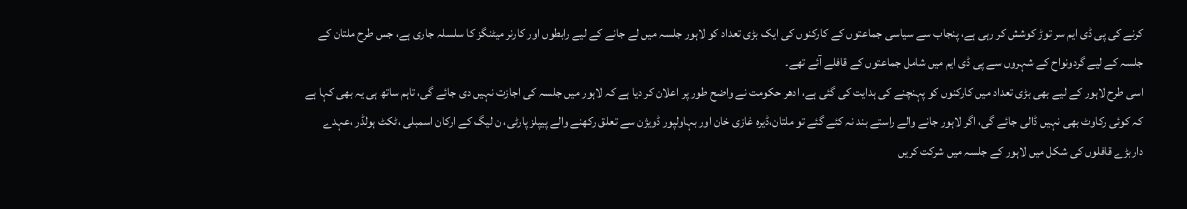کرنے کی پی ڈی ایم سر توڑ کوشش کر رہی ہے، پنجاب سے سیاسی جماعتوں کے کارکنوں کی ایک بڑی تعداد کو لاہور جلسہ میں لے جانے کے لیے رابطوں اور کارنر میٹنگز کا سلسلہ جاری ہے، جس طرح ملتان کے جلسہ کے لیے گردونواح کے شہروں سے پی ڈی ایم میں شامل جماعتوں کے قافلے آئے تھے۔
اسی طرح لاہور کے لیے بھی بڑی تعداد میں کارکنوں کو پہنچنے کی ہدایت کی گئی ہے، ادھر حکومت نے واضح طور پر اعلان کر دیا ہے کہ لاہور میں جلسہ کی اجازت نہیں دی جائے گی، تاہم ساتھ ہی یہ بھی کہا ہے کہ کوئی رکاوٹ بھی نہیں ڈالی جائے گی، اگر لاہور جانے والے راستے بند نہ کئے گئے تو ملتان،ڈیرہ غازی خان اور بہاولپور ڈویژن سے تعلق رکھنے والے پیپلز پارٹی، ن لیگ کے ارکان اسمبلی ،ٹکٹ ہولڈر ،عہدے داربڑے قافلوں کی شکل میں لاہور کے جلسہ میں شرکت کریں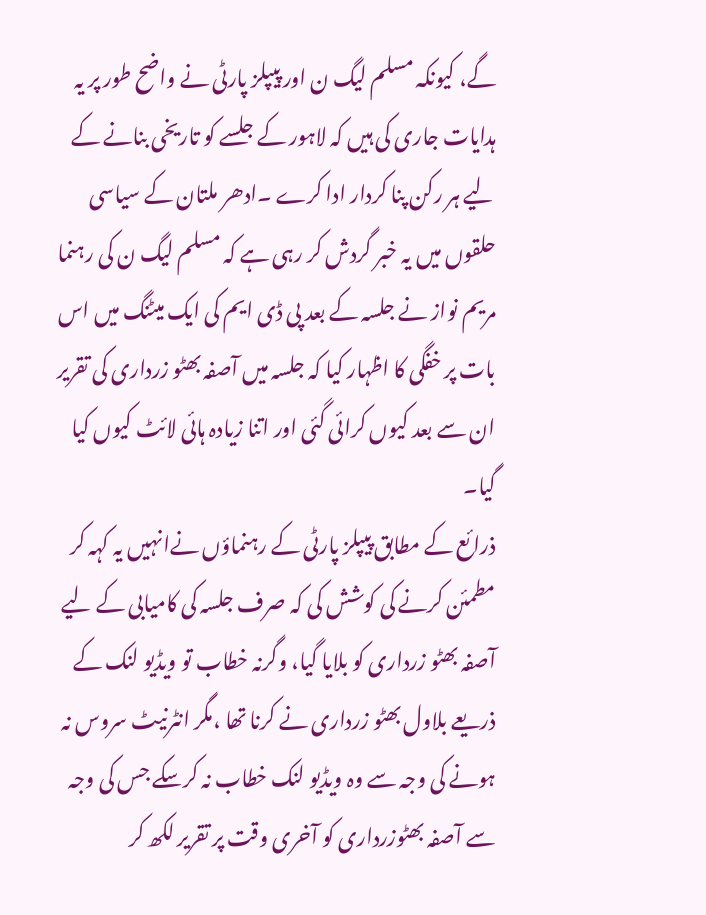گے، کیونکہ مسلم لیگ ن اور پیپلز پارٹی نے واضح طور پر یہ ہدایات جاری کی ہیں کہ لاہور کے جلسے کو تاریخی بنانے کے لیے ہر رکن پنا کردار ادا کرے ۔ادھر ملتان کے سیاسی حلقوں میں یہ خبر گردش کر رہی ہے کہ مسلم لیگ ن کی رہنما مریم نواز نے جلسہ کے بعد پی ڈی ایم کی ایک میٹنگ میں اس بات پر خفگی کا اظہار کیا کہ جلسہ میں آصفہ بھٹو زرداری کی تقریر ان سے بعد کیوں کرائی گئی اور اتنا زیادہ ہائی لائٹ کیوں کیا گیا۔
ذرائع کے مطابق پیپلز پارٹی کے رہنماؤں نےانہیں یہ کہہ کر مطمئن کرنے کی کوشش کی کہ صرف جلسہ کی کامیابی کے لیے آصفہ بھٹو زرداری کو بلایا گیا، وگرنہ خطاب تو ویڈیو لنک کے ذریعے بلاول بھٹو زرداری نے کرنا تھا ،مگر انٹرنیٹ سروس نہ ہونے کی وجہ سے وہ ویڈیو لنک خطاب نہ کرسکے جس کی وجہ سے آصفہ بھٹوزرداری کو آخری وقت پر تقریر لکھ کر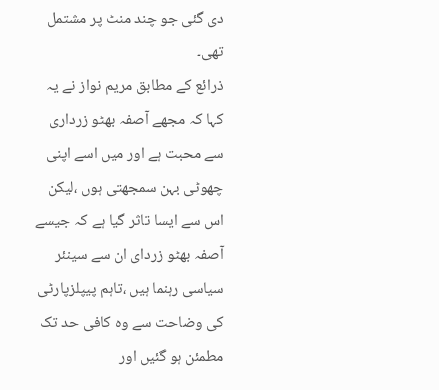دی گئی جو چند منٹ پر مشتمل تھی۔
ذرائع کے مطابق مریم نواز نے یہ کہا کہ مجھے آصفہ بھٹو زرداری سے محبت ہے اور میں اسے اپنی چھوٹی بہن سمجھتی ہوں ،لیکن اس سے ایسا تاثر گیا ہے کہ جیسے آصفہ بھٹو زردای ان سے سینئر سیاسی رہنما ہیں ،تاہم پیپلزپارٹی کی وضاحت سے وہ کافی حد تک مطمئن ہو گئیں اور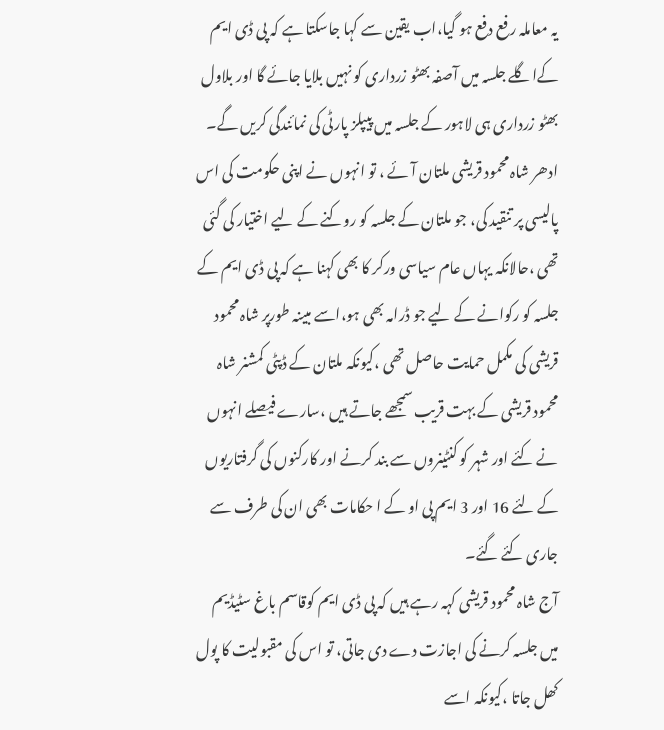یہ معاملہ رفع دفع ہو گیا،اب یقین سے کہا جاسکتا ہے کہ پی ڈی ایم کےاگلے جلسہ میں آصفہ بھٹو زرداری کو نہیں بلایا جائے گا اور بلاول بھٹو زرداری ہی لاہور کے جلسہ میں پیپلز پارٹی کی نمائندگی کریں گے۔
ادھر شاہ محمود قریشی ملتان آئے ، تو انہوں نے اپنی حکومت کی اس پالیسی پر تنقید کی، جو ملتان کے جلسہ کو روکنے کے لیے اختیار کی گئی تھی ،حالانکہ یہاں عام سیاسی ورکر کا بھی کہنا ہے کہ پی ڈی ایم کے جلسہ کو رکوانے کے لیے جو ڈرامہ بھی ہو،اسے مبینہ طورپر شاہ محمود قریشی کی مکمل حمایت حاصل تھی ،کیونکہ ملتان کے ڈپٹی کمشنر شاہ محمود قریشی کے بہت قریب سمجھے جاتے ہیں ،سارے فیصلے انہوں نے کئے اور شہر کو کنٹینروں سے بند کرنے اور کارکنوں کی گرفتاریوں کے لئے 16 اور 3 ایم پی او کے ا حکامات بھی ان کی طرف سے جاری کئے گئے۔
آج شاہ محمود قریشی کہہ رہے ہیں کہ پی ڈی ایم کوقاسم باغ سٹیڈیم میں جلسہ کرنے کی اجازت دے دی جاتی، تو اس کی مقبولیت کا پول کھل جاتا ،کیونکہ اسے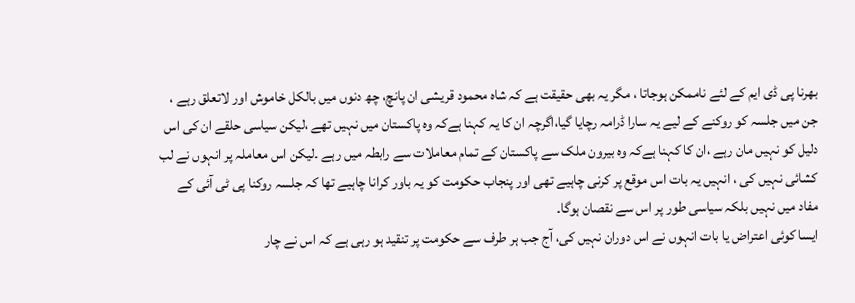بھرنا پی ڈی ایم کے لئے ناممکن ہوجاتا ، مگر یہ بھی حقیقت ہے کہ شاہ محمود قریشی ان پانچ، چھ دنوں میں بالکل خاموش اور لاتعلق رہے ، جن میں جلسہ کو روکنے کے لیے یہ سارا ڈرامہ رچایا گیا،اگرچہ ان کا یہ کہنا ہےکہ وہ پاکستان میں نہیں تھے ،لیکن سیاسی حلقے ان کی اس دلیل کو نہیں مان رہے ،ان کا کہنا ہےکہ وہ بیرون ملک سے پاکستان کے تمام معاملات سے رابطہ میں رہے ۔لیکن اس معاملہ پر انہوں نے لب کشائی نہیں کی ، انہیں یہ بات اس موقع پر کرنی چاہیے تھی اور پنجاب حکومت کو یہ باور کرانا چاہیے تھا کہ جلسہ روکنا پی ٹی آئی کے مفاد میں نہیں بلکہ سیاسی طور پر اس سے نقصان ہوگا۔
ایسا کوئی اعتراض یا بات انہوں نے اس دوران نہیں کی، آج جب ہر طرف سے حکومت پر تنقید ہو رہی ہے کہ اس نے چار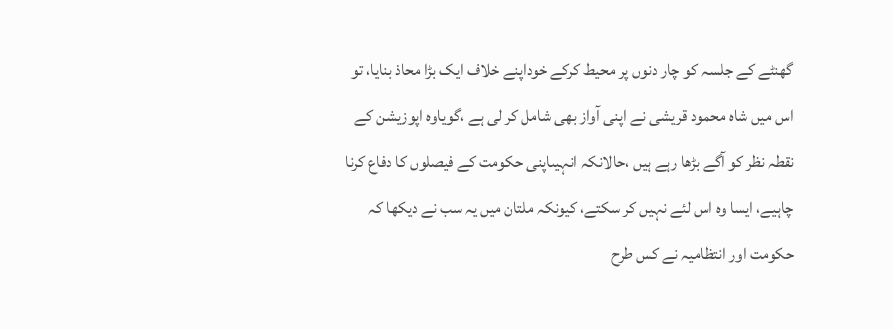گھنٹے کے جلسہ کو چار دنوں پر محیط کرکے خوداپنے خلاف ایک بڑا محاذ بنایا، تو اس میں شاہ محمود قریشی نے اپنی آواز بھی شامل کر لی ہے ،گویاوہ اپوزیشن کے نقطہ نظر کو آگے بڑھا رہے ہیں ،حالانکہ انہیںاپنی حکومت کے فیصلوں کا دفاع کرنا چاہیے، ایسا وہ اس لئے نہیں کر سکتے، کیونکہ ملتان میں یہ سب نے دیکھا کہ حکومت اور انتظامیہ نے کس طرح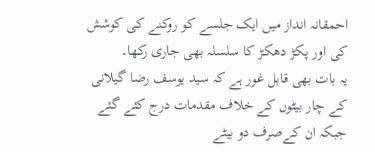احمقانہ انداز میں ایک جلسے کو روکنے کی کوشش کی اور پکڑ دھکڑ کا سلسلہ بھی جاری رکھا۔
یہ بات بھی قابل غور ہے کہ سید یوسف رضا گیلانی کے چار بیٹوں کے خلاف مقدمات درج کئے گئے جبکہ ان کےصرف دو بیٹے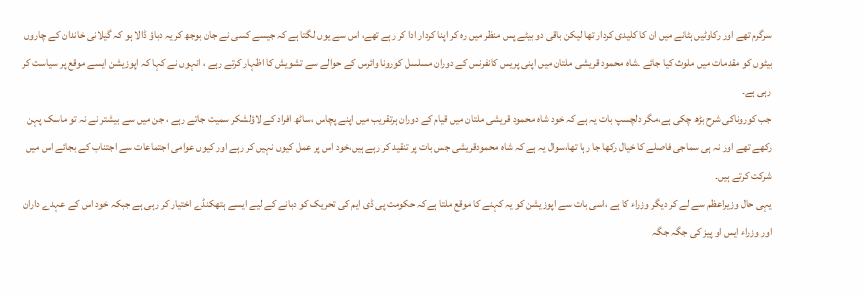سرگرم تھے اور رکاوٹیں ہٹانے میں ان کا کلیدی کردار تھا لیکن باقی دو بیٹے پس منظر میں رہ کر اپنا کردار ادا کر رہے تھے، اس سے یوں لگتا ہے کہ جیسے کسی نے جان بوجھ کر یہ دباؤ ڈالا ہو کہ گیلانی خاندان کے چاروں بیٹوں کو مقدمات میں ملوث کیا جائے ۔شاہ محمود قریشی ملتان میں اپنی پریس کانفرنس کے دوران مسلسل کورونا وائرس کے حوالے سے تشویش کا اظہار کرتے رہے ، انہوں نے کہا کہ اپوزیشن ایسے موقع پر سیاست کر رہی ہے۔
جب کوروناکی شرح بڑھ چکی ہے،مگر دلچسپ بات یہ ہے کہ خود شاہ محمود قریشی ملتان میں قیام کے دوران ہرتقریب میں اپنے پچاس ،ساٹھ افراد کے لاؤلشکر سمیت جاتے رہے ، جن میں سے بیشتر نے نہ تو ماسک پہن رکھے تھے اور نہ ہی سماجی فاصلے کا خیال رکھا جا رہا تھا،سوال یہ ہے کہ شاہ محمودقریشی جس بات پر تنقید کر رہے ہیں،خود اس پر عمل کیوں نہیں کر رہے اور کیوں عوامی اجتماعات سے اجتناب کے بجائے اس میں شرکت کرتے ہیں۔
یہی حال وزیراعظم سے لے کر دیگر وزراء کا ہے ،اسی بات سے اپوزیشن کو یہ کہنے کا موقع ملتا ہےکہ حکومت پی ڈی ایم کی تحریک کو دبانے کے لیے ایسے ہتھکنڈے اختیار کر رہی ہے جبکہ خود اس کے عہدے داران اور وزراء ایس او پیز کی جگہ جگہ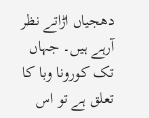دھجیاں اڑاتے نظر آرہے ہیں۔ جہاں تک کورونا وبا کا تعلق ہے تو اس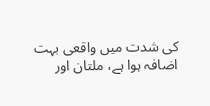کی شدت میں واقعی بہت اضافہ ہوا ہے، ملتان اور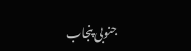جنوبی پنجاب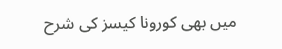میں بھی کورونا کیسز کی شرح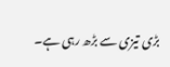بڑی تیزی سے بڑھ رہی ہے۔